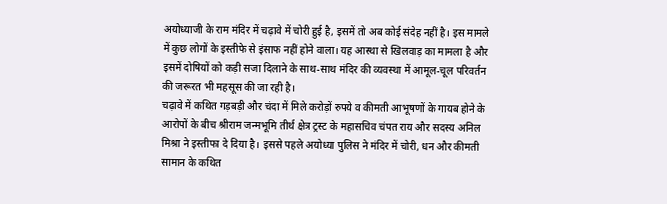अयोध्याजी के राम मंदिर में चढ़ावे में चोरी हुई है, इसमें तो अब कोई संदेह नहीं है। इस मामले में कुछ लोगों के इस्तीफे से इंसाफ नहीं होने वाला। यह आस्था से खिलवाड़ का मामला है और इसमें दोषियों को कड़ी सजा दिलाने के साथ-साथ मंदिर की व्यवस्था में आमूल-चूल परिवर्तन की जरूरत भी महसूस की जा रही है।
चढ़ावे में कथित गड़बड़ी और चंदा में मिले करोड़ों रुपये व कीमती आभूषणों के गायब होने के आरोपों के बीच श्रीराम जन्मभूमि तीर्थ क्षेत्र ट्रस्ट के महासचिव चंपत राय और सदस्य अनिल मिश्रा ने इस्तीफा दे दिया है। इससे पहले अयोध्या पुलिस ने मंदिर में चोरी, धन और कीमती सामान के कथित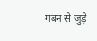गबन से जुड़े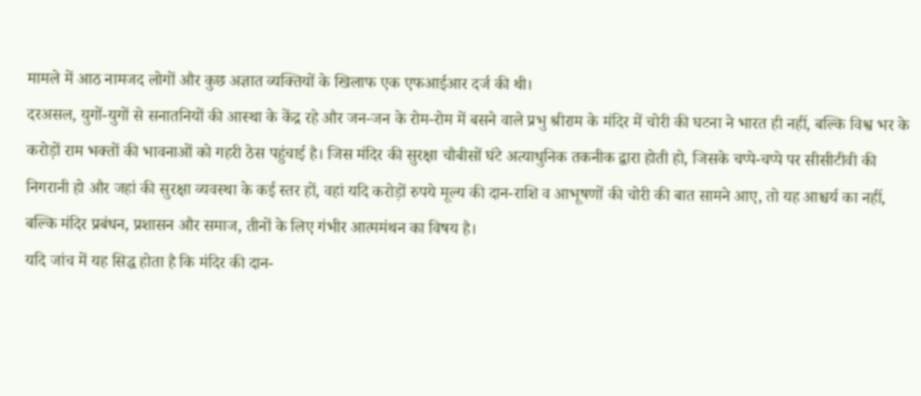मामले में आठ नामजद लोगों और कुछ अज्ञात व्यक्तियों के खिलाफ एक एफआईआर दर्ज की थी।
दरअसल, युगों-युगों से सनातनियों की आस्था के केंद्र रहे और जन-जन के रोम-रोम में बसने वाले प्रभु श्रीराम के मंदिर में चोरी की घटना ने भारत ही नहीं, बल्कि विश्व भर के करोड़ों राम भक्तों की भावनाओं को गहरी ठेस पहुंचाई है। जिस मंदिर की सुरक्षा चौबीसों घंटे अत्याधुनिक तकनीक द्वारा होती हो, जिसके चप्पे-चप्पे पर सीसीटीवी की निगरानी हो और जहां की सुरक्षा व्यवस्था के कई स्तर हों, वहां यदि करोड़ों रुपये मूल्य की दान-राशि व आभूषणों की चोरी की बात सामने आए, तो यह आश्चर्य का नहीं, बल्कि मंदिर प्रबंधन, प्रशासन और समाज, तीनों के लिए गंभीर आत्ममंथन का विषय है।
यदि जांच में यह सिद्ध होता है कि मंदिर की दान-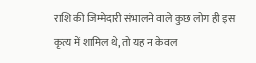राशि की जिम्मेदारी संभालने वाले कुछ लोग ही इस कृत्य में शामिल थे, तो यह न केवल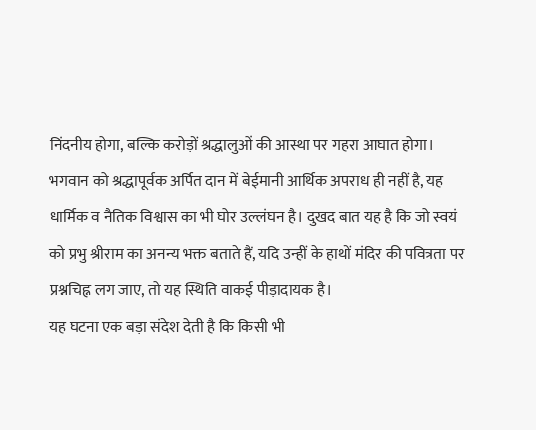निंदनीय होगा, बल्कि करोड़ों श्रद्धालुओं की आस्था पर गहरा आघात होगा। भगवान को श्रद्धापूर्वक अर्पित दान में बेईमानी आर्थिक अपराध ही नहीं है, यह धार्मिक व नैतिक विश्वास का भी घोर उल्लंघन है। दुखद बात यह है कि जो स्वयं को प्रभु श्रीराम का अनन्य भक्त बताते हैं, यदि उन्हीं के हाथों मंदिर की पवित्रता पर प्रश्नचिह्न लग जाए, तो यह स्थिति वाकई पीड़ादायक है।
यह घटना एक बड़ा संदेश देती है कि किसी भी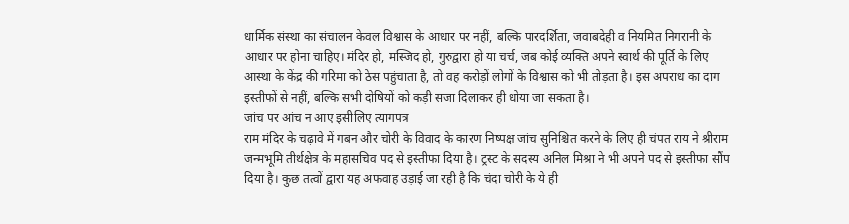धार्मिक संस्था का संचालन केवल विश्वास के आधार पर नहीं, बल्कि पारदर्शिता, जवाबदेही व नियमित निगरानी के आधार पर होना चाहिए। मंदिर हो, मस्जिद हो, गुरुद्वारा हो या चर्च, जब कोई व्यक्ति अपने स्वार्थ की पूर्ति के लिए आस्था के केंद्र की गरिमा को ठेस पहुंचाता है, तो वह करोड़ों लोगों के विश्वास को भी तोड़ता है। इस अपराध का दाग इस्तीफों से नहीं, बल्कि सभी दोषियों को कड़ी सजा दिलाकर ही धोया जा सकता है।
जांच पर आंच न आए इसीलिए त्यागपत्र
राम मंदिर के चढ़ावे में गबन और चोरी के विवाद के कारण निष्पक्ष जांच सुनिश्चित करने के लिए ही चंपत राय ने श्रीराम जन्मभूमि तीर्थक्षेत्र के महासचिव पद से इस्तीफा दिया है। ट्रस्ट के सदस्य अनिल मिश्रा ने भी अपने पद से इस्तीफा सौंप दिया है। कुछ तत्वों द्वारा यह अफवाह उड़ाई जा रही है कि चंदा चोरी के ये ही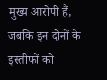मुख्य आरोपी हैं, जबकि इन दोनों के इस्तीफों को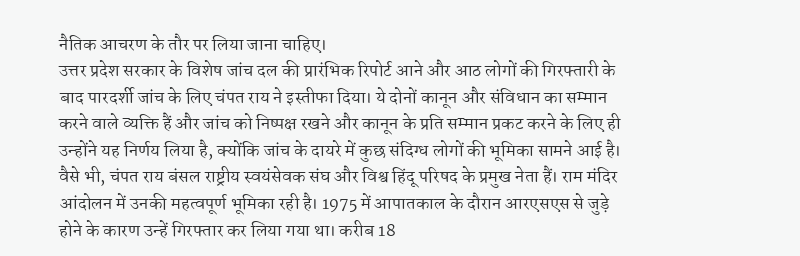नैतिक आचरण के तौर पर लिया जाना चाहिए।
उत्तर प्रदेश सरकार के विशेष जांच दल की प्रारंभिक रिपोर्ट आने और आठ लोगों की गिरफ्तारी के बाद पारदर्शी जांच के लिए चंपत राय ने इस्तीफा दिया। ये दोनों कानून और संविधान का सम्मान करने वाले व्यक्ति हैं और जांच को निष्पक्ष रखने और कानून के प्रति सम्मान प्रकट करने के लिए ही उन्होंने यह निर्णय लिया है, क्योंकि जांच के दायरे में कुछ संदिग्ध लोगों की भूमिका सामने आई है। वैसे भी, चंपत राय बंसल राष्ट्रीय स्वयंसेवक संघ और विश्व हिंदू परिषद के प्रमुख नेता हैं। राम मंदिर आंदोलन में उनकी महत्वपूर्ण भूमिका रही है। 1975 में आपातकाल के दौरान आरएसएस से जुड़े होने के कारण उन्हें गिरफ्तार कर लिया गया था। करीब 18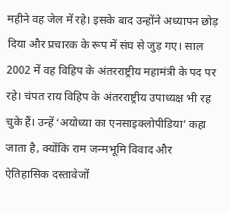महीने वह जेल में रहे। इसके बाद उन्होंने अध्यापन छोड़ दिया और प्रचारक के रूप में संघ से जुड़ गए। साल 2002 में वह विहिप के अंतरराष्ट्रीय महामंत्री के पद पर रहे। चंपत राय विहिप के अंतरराष्ट्रीय उपाध्यक्ष भी रह चुके हैं। उन्हें ‘अयोध्या का एनसाइक्लोपीडिया’ कहा जाता है, क्योंकि राम जन्मभूमि विवाद और ऐतिहासिक दस्तावेजों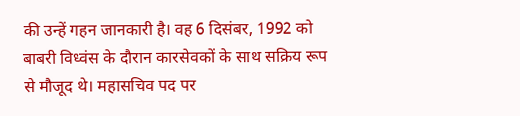की उन्हें गहन जानकारी है। वह 6 दिसंबर, 1992 को बाबरी विध्वंस के दौरान कारसेवकों के साथ सक्रिय रूप से मौजूद थे। महासचिव पद पर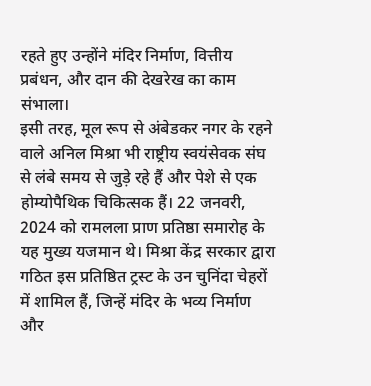रहते हुए उन्होंने मंदिर निर्माण, वित्तीय प्रबंधन, और दान की देखरेख का काम संभाला।
इसी तरह, मूल रूप से अंबेडकर नगर के रहने वाले अनिल मिश्रा भी राष्ट्रीय स्वयंसेवक संघ से लंबे समय से जुड़े रहे हैं और पेशे से एक होम्योपैथिक चिकित्सक हैं। 22 जनवरी, 2024 को रामलला प्राण प्रतिष्ठा समारोह के यह मुख्य यजमान थे। मिश्रा केंद्र सरकार द्वारा गठित इस प्रतिष्ठित ट्रस्ट के उन चुनिंदा चेहरों में शामिल हैं, जिन्हें मंदिर के भव्य निर्माण और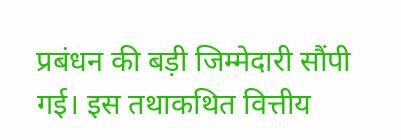प्रबंधन की बड़ी जिम्मेदारी सौंपी गई। इस तथाकथित वित्तीय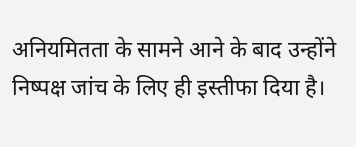अनियमितता के सामने आने के बाद उन्होंने निष्पक्ष जांच के लिए ही इस्तीफा दिया है।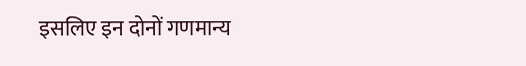इसलिए इन दोनों गणमान्य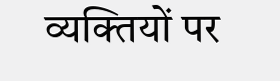व्यक्तियों पर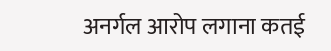अनर्गल आरोप लगाना कतई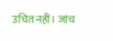उचित नहीं। जांच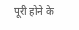पूरी होने के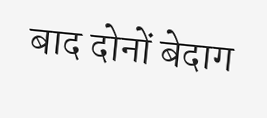बाद दोनों बेदाग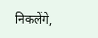निकलेंगे,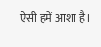ऐसी हमें आशा है।